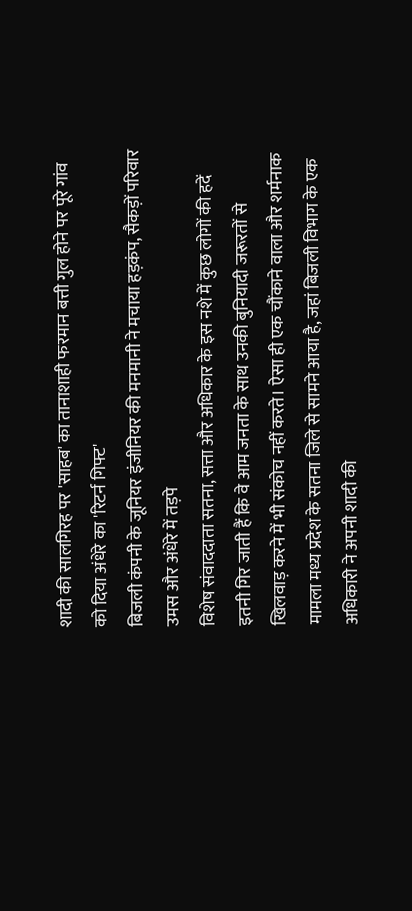शादी की सालगिरह पर 'साहब' का तानाशाही फरमान बत्ती गुल होने पर पूरे गांव को दिया अंधेरे का 'रिटर्न गिफ्ट'
बिजली कंपनी के जूनियर इंजीनियर की मनमानी ने मचाया हड़कंप, सैकड़ों परिवार उमस और अंधेरे में तड़पे
विशेष संवाददाता सतना, सत्ता और अधिकार के इस नशे में कुछ लोगों की हदें इतनी गिर जाती हैं कि वे आम जनता के साथ उनकी बुनियादी जरूरतों से खिलवाड़ करने में भी संकोच नहीं करते। ऐसा ही एक चौंकाने वाला और शर्मनाक मामला मध्य प्रदेश के सतना जिले से सामने आया है, जहां बिजली विभाग के एक अधिकारी ने अपनी शादी की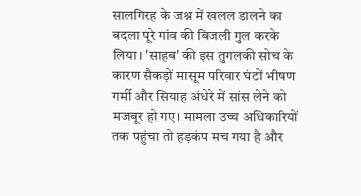सालगिरह के जश्न में खलल डालने का बदला पूरे गांव की बिजली गुल करके लिया। 'साहब' की इस तुगलकी सोच के कारण सैकड़ों मासूम परिवार घंटों भीषण गर्मी और सियाह अंधेरे में सांस लेने को मजबूर हो गए। मामला उच्च अधिकारियों तक पहुंचा तो हड़कंप मच गया है और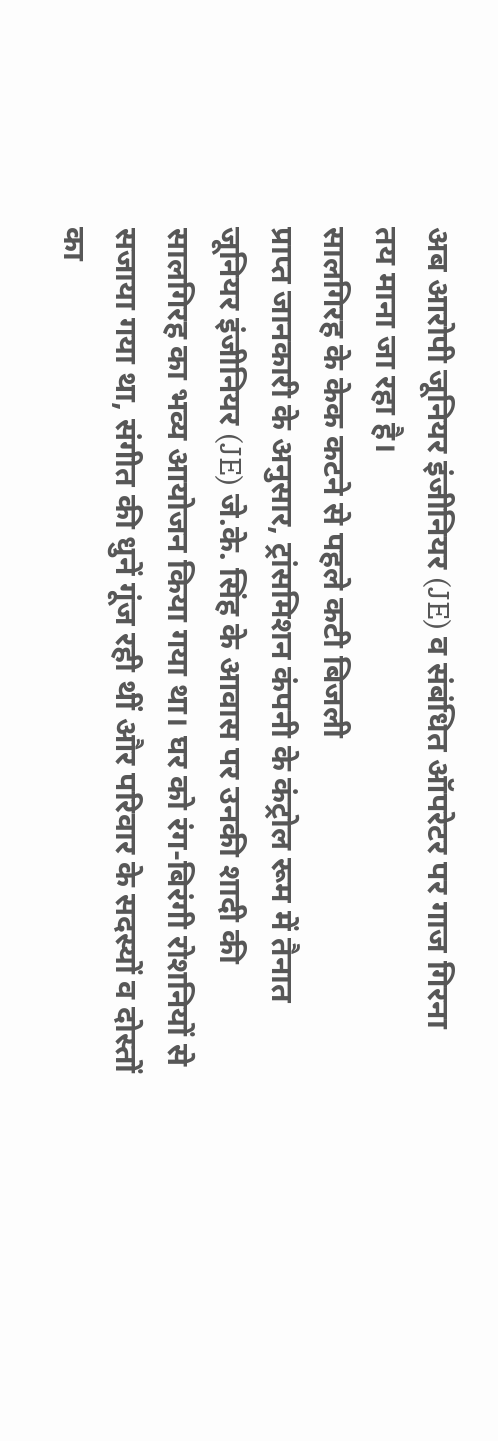अब आरोपी जूनियर इंजीनियर (JE) व संबंधित ऑपरेटर पर गाज गिरना तय माना जा रहा है।
सालगिरह के केक कटने से पहले कटी बिजली
प्राप्त जानकारी के अनुसार, ट्रांसमिशन कंपनी के कंट्रोल रूम में तैनात जूनियर इंजीनियर (JE) जे.के. सिंह के आवास पर उनकी शादी की सालगिरह का भव्य आयोजन किया गया था। घर को रंग-बिरंगी रोशनियों से सजाया गया था, संगीत की धुनें गूंज रही थीं और परिवार के सदस्यों व दोस्तों का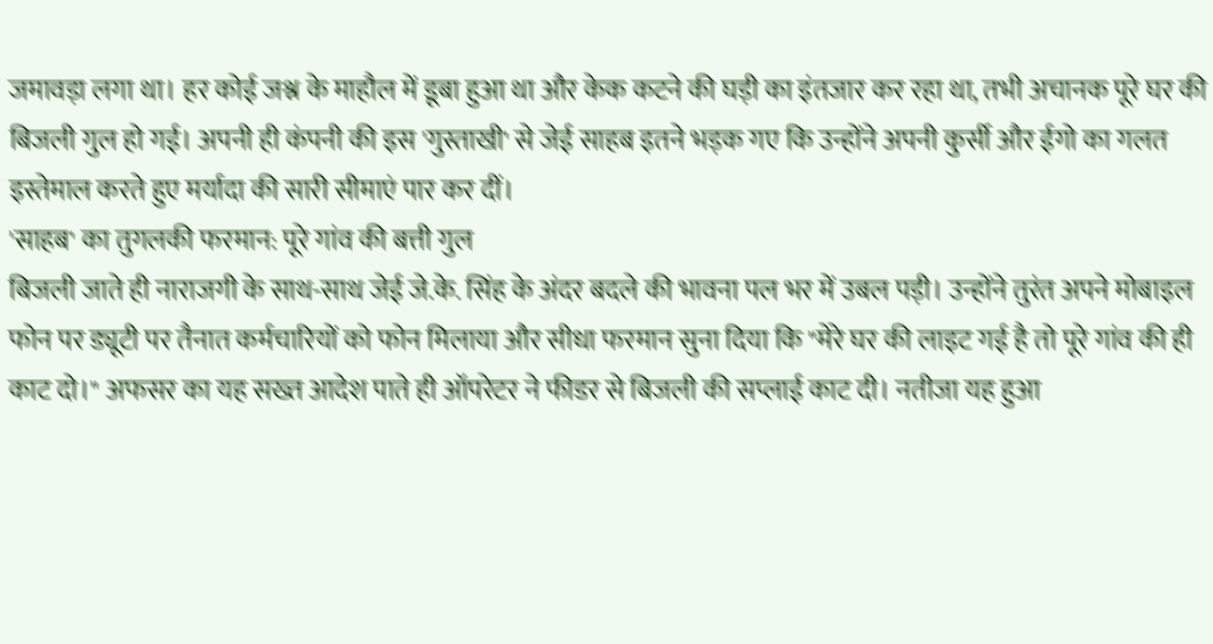जमावड़ा लगा था। हर कोई जश्न के माहौल में डूबा हुआ था और केक कटने की घड़ी का इंतजार कर रहा था, तभी अचानक पूरे घर की बिजली गुल हो गई। अपनी ही कंपनी की इस 'गुस्ताखी' से जेई साहब इतने भड़क गए कि उन्होंने अपनी कुर्सी और ईगो का गलत इस्तेमाल करते हुए मर्यादा की सारी सीमाएं पार कर दीं।
'साहब' का तुगलकी फरमान: पूरे गांव की बत्ती गुल
बिजली जाते ही नाराजगी के साथ-साथ जेई जे.के. सिंह के अंदर बदले की भावना पल भर में उबल पड़ी। उन्होंने तुरंत अपने मोबाइल फोन पर ड्यूटी पर तैनात कर्मचारियों को फोन मिलाया और सीधा फरमान सुना दिया कि "मेरे घर की लाइट गई है तो पूरे गांव की ही काट दो।" अफसर का यह सख्त आदेश पाते ही ऑपरेटर ने फीडर से बिजली की सप्लाई काट दी। नतीजा यह हुआ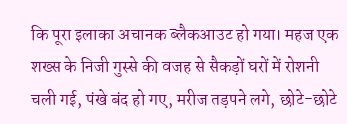कि पूरा इलाका अचानक ब्लैकआउट हो गया। महज एक शख्स के निजी गुस्से की वजह से सैकड़ों घरों में रोशनी चली गई, पंखे बंद हो गए, मरीज तड़पने लगे, छोटे-छोटे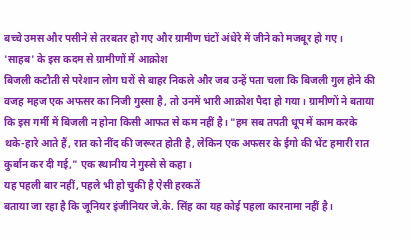बच्चे उमस और पसीने से तरबतर हो गए और ग्रामीण घंटों अंधेरे में जीने को मजबूर हो गए।
'साहब' के इस कदम से ग्रामीणों में आक्रोश
बिजली कटौती से परेशान लोग घरों से बाहर निकले और जब उन्हें पता चला कि बिजली गुल होने की वजह महज एक अफसर का निजी गुस्सा है, तो उनमें भारी आक्रोश पैदा हो गया। ग्रामीणों ने बताया कि इस गर्मी में बिजली न होना किसी आफत से कम नहीं है। "हम सब तपती धूप में काम करके थके-हारे आते हैं, रात को नींद की जरूरत होती है, लेकिन एक अफसर के ईगो की भेंट हमारी रात कुर्बान कर दी गई," एक स्थानीय ने गुस्से से कहा।
यह पहली बार नहीं, पहले भी हो चुकी है ऐसी हरकतें
बताया जा रहा है कि जूनियर इंजीनियर जे.के. सिंह का यह कोई पहला कारनामा नहीं है।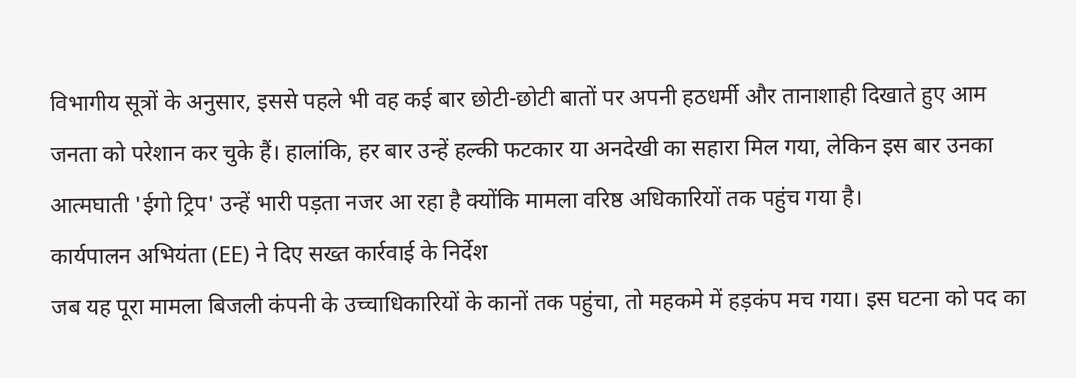विभागीय सूत्रों के अनुसार, इससे पहले भी वह कई बार छोटी-छोटी बातों पर अपनी हठधर्मी और तानाशाही दिखाते हुए आम जनता को परेशान कर चुके हैं। हालांकि, हर बार उन्हें हल्की फटकार या अनदेखी का सहारा मिल गया, लेकिन इस बार उनका आत्मघाती 'ईगो ट्रिप' उन्हें भारी पड़ता नजर आ रहा है क्योंकि मामला वरिष्ठ अधिकारियों तक पहुंच गया है।
कार्यपालन अभियंता (EE) ने दिए सख्त कार्रवाई के निर्देश
जब यह पूरा मामला बिजली कंपनी के उच्चाधिकारियों के कानों तक पहुंचा, तो महकमे में हड़कंप मच गया। इस घटना को पद का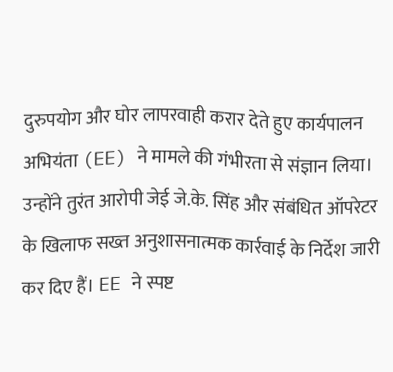दुरुपयोग और घोर लापरवाही करार देते हुए कार्यपालन अभियंता (EE) ने मामले की गंभीरता से संज्ञान लिया। उन्होंने तुरंत आरोपी जेई जे.के. सिंह और संबंधित ऑपरेटर के खिलाफ सख्त अनुशासनात्मक कार्रवाई के निर्देश जारी कर दिए हैं। EE ने स्पष्ट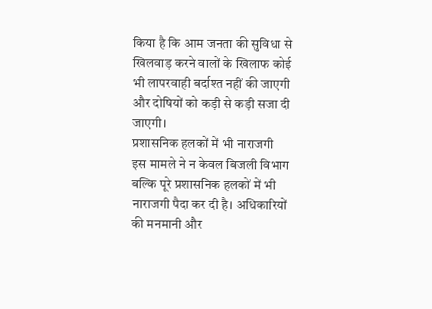किया है कि आम जनता की सुविधा से खिलवाड़ करने वालों के खिलाफ कोई भी लापरवाही बर्दाश्त नहीं की जाएगी और दोषियों को कड़ी से कड़ी सजा दी जाएगी।
प्रशासनिक हलकों में भी नाराजगी
इस मामले ने न केवल बिजली विभाग बल्कि पूरे प्रशासनिक हलकों में भी नाराजगी पैदा कर दी है। अधिकारियों की मनमानी और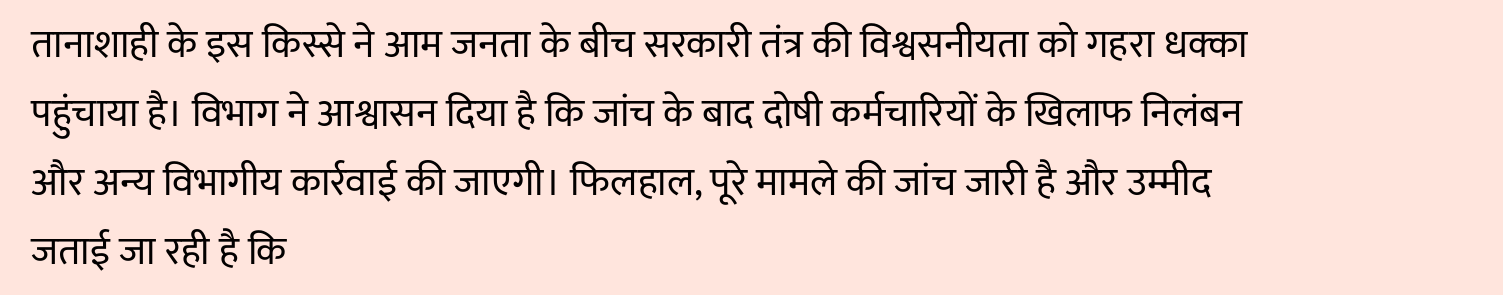तानाशाही के इस किस्से ने आम जनता के बीच सरकारी तंत्र की विश्वसनीयता को गहरा धक्का पहुंचाया है। विभाग ने आश्वासन दिया है कि जांच के बाद दोषी कर्मचारियों के खिलाफ निलंबन और अन्य विभागीय कार्रवाई की जाएगी। फिलहाल, पूरे मामले की जांच जारी है और उम्मीद जताई जा रही है कि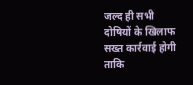जल्द ही सभी दोषियों के खिलाफ सख्त कार्रवाई होगी ताकि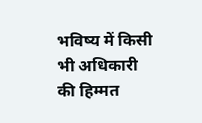भविष्य में किसी भी अधिकारी की हिम्मत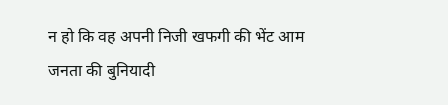न हो कि वह अपनी निजी खफगी की भेंट आम जनता की बुनियादी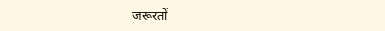जरूरतों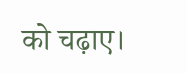को चढ़ाए।